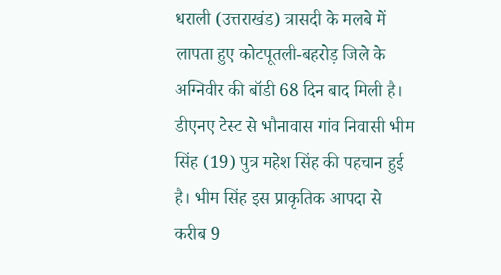धराली (उत्तराखंड) त्रासदी के मलबे में लापता हुए कोटपूतली-बहरोड़ जिले के अग्निवीर की बॉडी 68 दिन बाद मिली है। डीएनए टेस्ट से भौनावास गांव निवासी भीम सिंह (19) पुत्र महेश सिंह की पहचान हुई है। भीम सिंह इस प्राकृतिक आपदा से करीब 9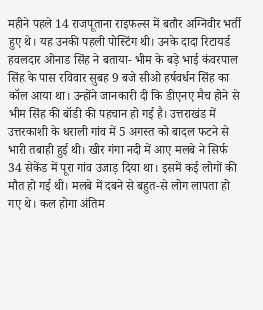महीने पहले 14 राजपूताना राइफल्स में बतौर अग्निवीर भर्ती हुए थे। यह उनकी पहली पोस्टिंग थी। उनके दादा रिटायर्ड हवलदार ओनाड सिंह ने बताया- भीम के बड़े भाई कंवरपाल सिंह के पास रविवार सुबह 9 बजे सीओ हर्षवर्धन सिंह का कॉल आया था। उन्होंने जानकारी दी कि डीएनए मैच होने से भीम सिंह की बॉडी की पहचान हो गई है। उत्तराखंड में उत्तरकाशी के धराली गांव में 5 अगस्त को बादल फटने से भारी तबाही हुई थी। खीर गंगा नदी में आए मलबे ने सिर्फ 34 सेकेंड में पूरा गांव उजाड़ दिया था। इसमें कई लोगों की मौत हो गई थी। मलबे में दबने से बहुत-से लोग लापता हो गए थे। कल होगा अंतिम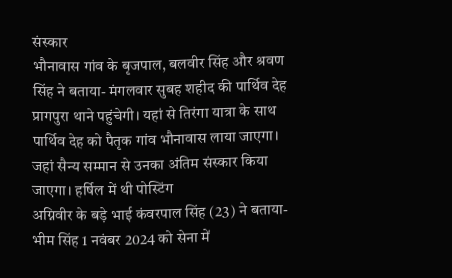संस्कार
भौनावास गांव के बृजपाल, बलवीर सिंह और श्रवण सिंह ने बताया- मंगलवार सुबह शहीद की पार्थिव देह प्रागपुरा थाने पहुंचेगी। यहां से तिरंगा यात्रा के साथ पार्थिव देह को पैतृक गांव भौनावास लाया जाएगा। जहां सैन्य सम्मान से उनका अंतिम संस्कार किया जाएगा। हर्षिल में थी पोस्टिंग
अग्निवीर के बड़े भाई कंवरपाल सिंह (23) ने बताया- भीम सिंह 1 नवंबर 2024 को सेना में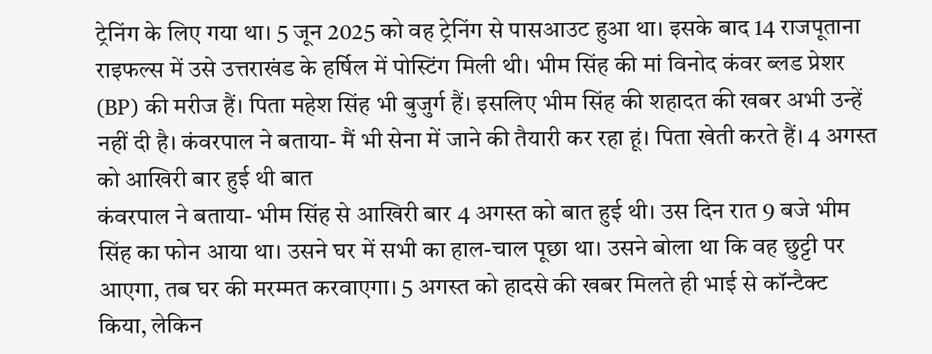ट्रेनिंग के लिए गया था। 5 जून 2025 को वह ट्रेनिंग से पासआउट हुआ था। इसके बाद 14 राजपूताना राइफल्स में उसे उत्तराखंड के हर्षिल में पोस्टिंग मिली थी। भीम सिंह की मां विनोद कंवर ब्लड प्रेशर (BP) की मरीज हैं। पिता महेश सिंह भी बुजुर्ग हैं। इसलिए भीम सिंह की शहादत की खबर अभी उन्हें नहीं दी है। कंवरपाल ने बताया- मैं भी सेना में जाने की तैयारी कर रहा हूं। पिता खेती करते हैं। 4 अगस्त को आखिरी बार हुई थी बात
कंवरपाल ने बताया- भीम सिंह से आखिरी बार 4 अगस्त को बात हुई थी। उस दिन रात 9 बजे भीम सिंह का फोन आया था। उसने घर में सभी का हाल-चाल पूछा था। उसने बोला था कि वह छुट्टी पर आएगा, तब घर की मरम्मत करवाएगा। 5 अगस्त को हादसे की खबर मिलते ही भाई से कॉन्टैक्ट किया, लेकिन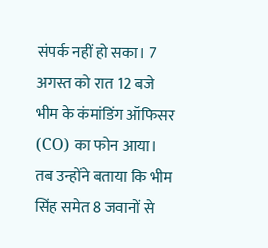संपर्क नहीं हो सका। 7 अगस्त को रात 12 बजे भीम के कंमांडिंग ऑफिसर (CO) का फोन आया। तब उन्होंने बताया कि भीम सिंह समेत 8 जवानों से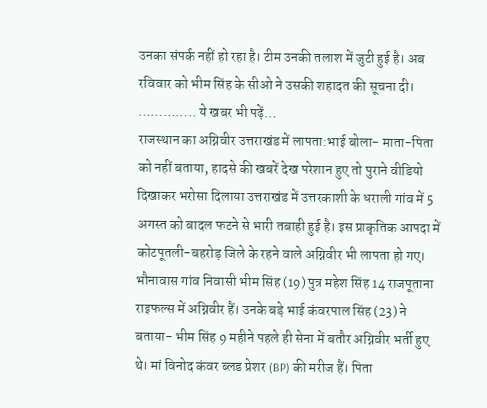उनका संपर्क नहीं हो रहा है। टीम उनकी तलाश में जुटी हुई है। अब रविवार को भीम सिंह के सीओ ने उसकी शहादत की सूचना दी। ………….. ये खबर भी पढ़ें…
राजस्थान का अग्निवीर उत्तराखंड में लापता:भाई बोला- माता-पिता को नहीं बताया, हादसे की खबरें देख परेशान हुए तो पुराने वीडियो दिखाकर भरोसा दिलाया उत्तराखंड में उत्तरकाशी के धराली गांव में 5 अगस्त को बादल फटने से भारी तबाही हुई है। इस प्राकृतिक आपदा में कोटपूतली-बहरोड़ जिले के रहने वाले अग्निवीर भी लापता हो गए। भौनावास गांव निवासी भीम सिंह (19) पुत्र महेश सिंह 14 राजपूताना राइफल्स में अग्निवीर हैं। उनके बड़े भाई कंवरपाल सिंह (23) ने बताया- भीम सिंह 9 महीने पहले ही सेना में बतौर अग्निवीर भर्ती हुए थे। मां विनोद कंवर ब्लड प्रेशर (BP) की मरीज हैं। पिता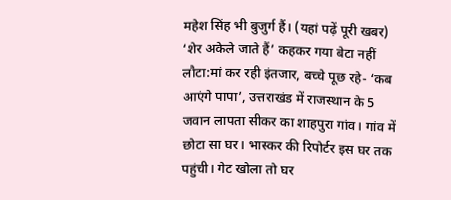महेश सिंह भी बुजुर्ग हैं। (यहां पढ़ें पूरी खबर) ‘शेर अकेले जाते हैं’ कहकर गया बेटा नहीं लौटा:मां कर रही इंतजार, बच्चे पूछ रहे- ‘कब आएंगे पापा’, उत्तराखंड में राजस्थान के 5 जवान लापता सीकर का शाहपुरा गांव। गांव में छोटा सा घर। भास्कर की रिपोर्टर इस घर तक पहुंची। गेट खोला तो घर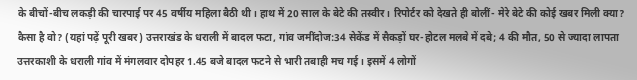के बीचों-बीच लकड़ी की चारपाई पर 45 वर्षीय महिला बैठी थी। हाथ में 20 साल के बेटे की तस्वीर। रिपोर्टर को देखते ही बोलीं- मेरे बेटे की कोई खबर मिली क्या? कैसा है वो? (यहां पढ़ें पूरी खबर) उत्तराखंड के धराली में बादल फटा, गांव जमींदोज:34 सेकेंड में सैकड़ों घर-होटल मलबे में दबे; 4 की मौत, 50 से ज्यादा लापता उत्तरकाशी के धराली गांव में मंगलवार दोपहर 1.45 बजे बादल फटने से भारी तबाही मच गई। इसमें 4 लोगों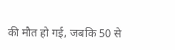की मौत हो गई, जबकि 50 से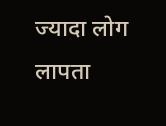ज्यादा लोग लापता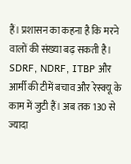हैं। प्रशासन का कहना है कि मरने वालों की संख्या बढ़ सकती है। SDRF, NDRF, ITBP और आर्मी की टीमें बचाव और रेस्क्यू के काम में जुटी हैं। अब तक 130 से ज्यादा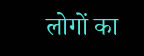लोगों का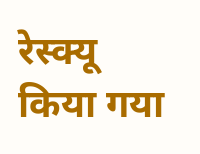रेस्क्यू किया गया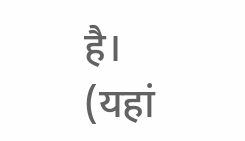है। (यहां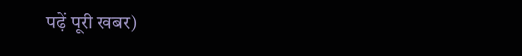पढ़ें पूरी खबर)